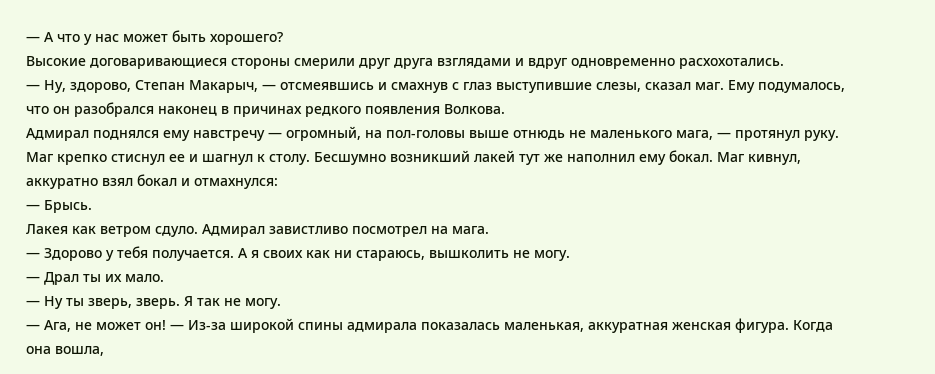— А что у нас может быть хорошего?
Высокие договаривающиеся стороны смерили друг друга взглядами и вдруг одновременно расхохотались.
— Ну, здорово, Степан Макарыч, — отсмеявшись и смахнув с глаз выступившие слезы, сказал маг. Ему подумалось, что он разобрался наконец в причинах редкого появления Волкова.
Адмирал поднялся ему навстречу — огромный, на пол-головы выше отнюдь не маленького мага, — протянул руку. Маг крепко стиснул ее и шагнул к столу. Бесшумно возникший лакей тут же наполнил ему бокал. Маг кивнул, аккуратно взял бокал и отмахнулся:
— Брысь.
Лакея как ветром сдуло. Адмирал завистливо посмотрел на мага.
— Здорово у тебя получается. А я своих как ни стараюсь, вышколить не могу.
— Драл ты их мало.
— Ну ты зверь, зверь. Я так не могу.
— Ага, не может он! — Из-за широкой спины адмирала показалась маленькая, аккуратная женская фигура. Когда она вошла,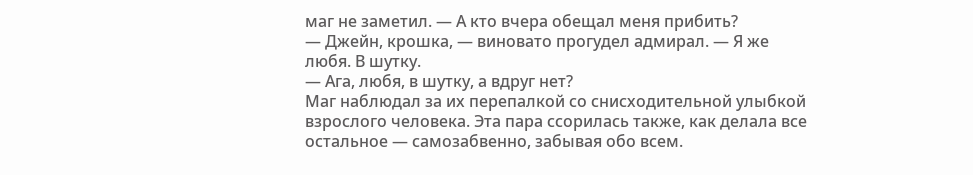маг не заметил. — А кто вчера обещал меня прибить?
— Джейн, крошка, — виновато прогудел адмирал. — Я же любя. В шутку.
— Ага, любя, в шутку, а вдруг нет?
Маг наблюдал за их перепалкой со снисходительной улыбкой взрослого человека. Эта пара ссорилась также, как делала все остальное — самозабвенно, забывая обо всем.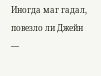Иногда маг гадал, повезло ли Джейн —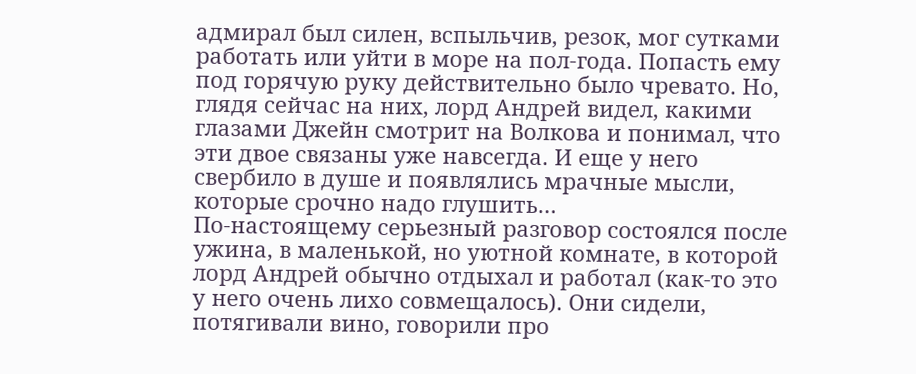адмирал был силен, вспыльчив, резок, мог сутками работать или уйти в море на пол-года. Попасть ему под горячую руку действительно было чревато. Но, глядя сейчас на них, лорд Андрей видел, какими глазами Джейн смотрит на Волкова и понимал, что эти двое связаны уже навсегда. И еще у него свербило в душе и появлялись мрачные мысли, которые срочно надо глушить…
По-настоящему серьезный разговор состоялся после ужина, в маленькой, но уютной комнате, в которой лорд Андрей обычно отдыхал и работал (как-то это у него очень лихо совмещалось). Они сидели, потягивали вино, говорили про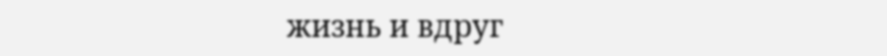жизнь и вдруг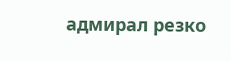адмирал резко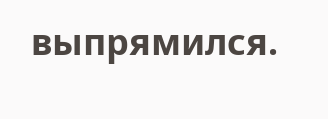выпрямился.